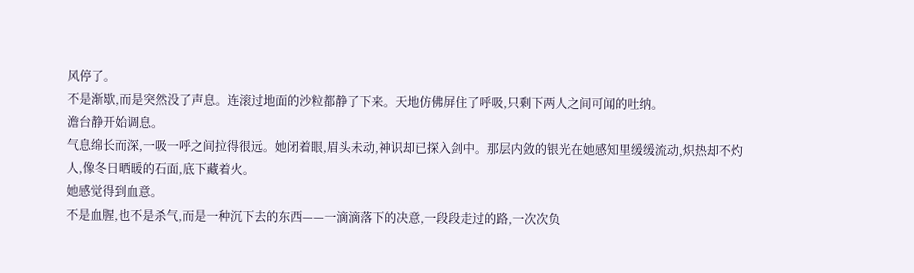风停了。
不是渐歇,而是突然没了声息。连滚过地面的沙粒都静了下来。天地仿佛屏住了呼吸,只剩下两人之间可闻的吐纳。
澹台静开始调息。
气息绵长而深,一吸一呼之间拉得很远。她闭着眼,眉头未动,神识却已探入剑中。那层内敛的银光在她感知里缓缓流动,炽热却不灼人,像冬日晒暖的石面,底下藏着火。
她感觉得到血意。
不是血腥,也不是杀气,而是一种沉下去的东西——一滴滴落下的决意,一段段走过的路,一次次负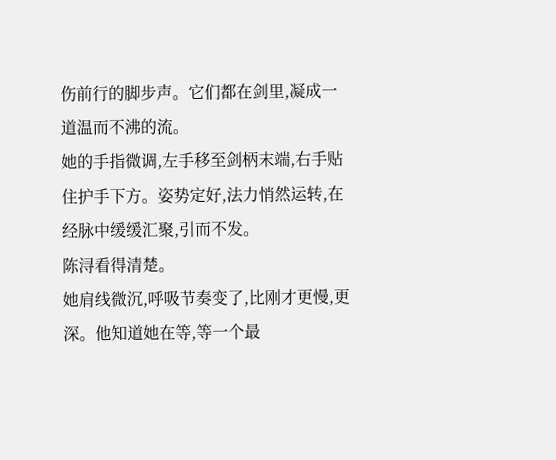伤前行的脚步声。它们都在剑里,凝成一道温而不沸的流。
她的手指微调,左手移至剑柄末端,右手贴住护手下方。姿势定好,法力悄然运转,在经脉中缓缓汇聚,引而不发。
陈浔看得清楚。
她肩线微沉,呼吸节奏变了,比刚才更慢,更深。他知道她在等,等一个最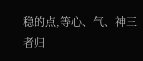稳的点,等心、气、神三者归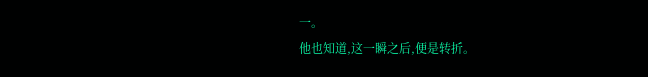一。
他也知道,这一瞬之后,便是转折。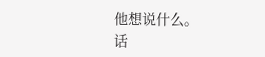他想说什么。
话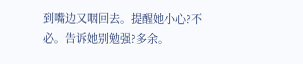到嘴边又咽回去。提醒她小心?不必。告诉她别勉强?多余。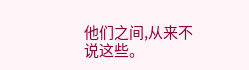他们之间,从来不说这些。